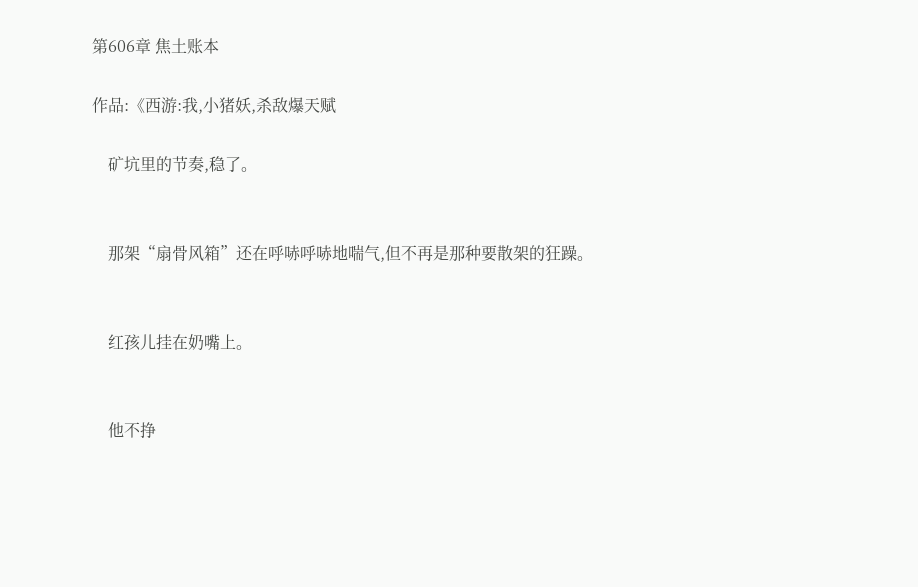第606章 焦土账本

作品:《西游:我,小猪妖,杀敌爆天赋

    矿坑里的节奏,稳了。


    那架“扇骨风箱”还在呼哧呼哧地喘气,但不再是那种要散架的狂躁。


    红孩儿挂在奶嘴上。


    他不挣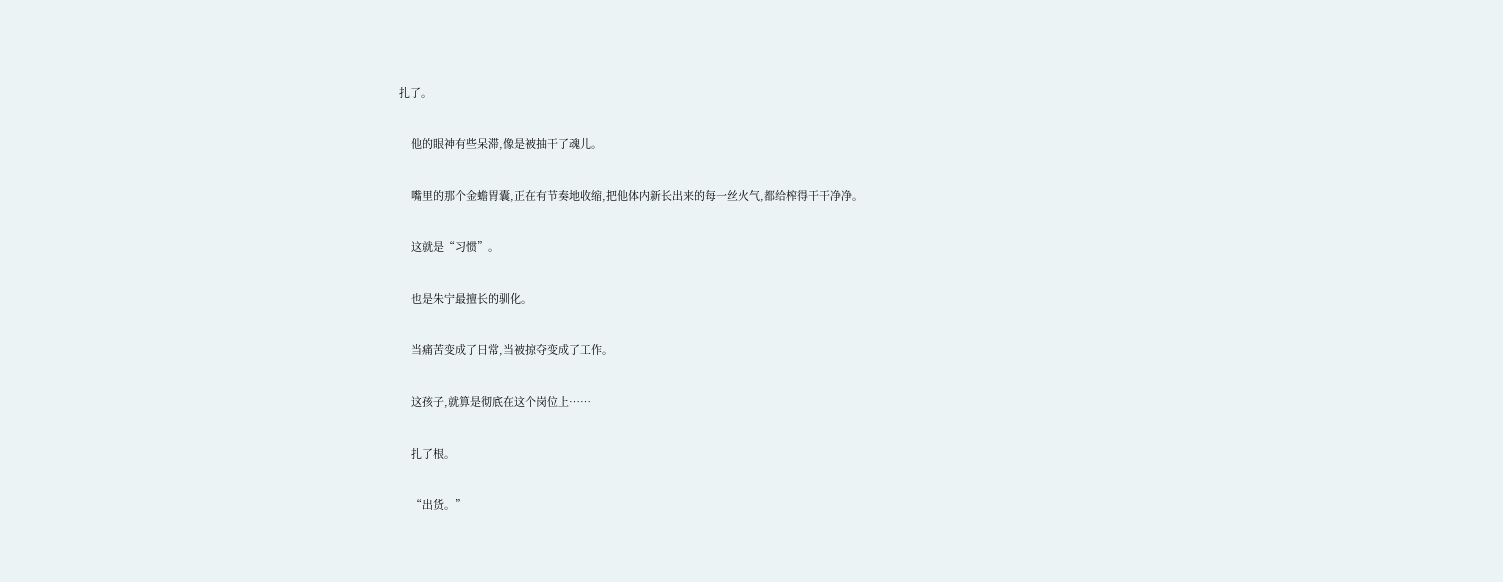扎了。


    他的眼神有些呆滞,像是被抽干了魂儿。


    嘴里的那个金蟾胃囊,正在有节奏地收缩,把他体内新长出来的每一丝火气,都给榨得干干净净。


    这就是“习惯”。


    也是朱宁最擅长的驯化。


    当痛苦变成了日常,当被掠夺变成了工作。


    这孩子,就算是彻底在这个岗位上……


    扎了根。


    “出货。”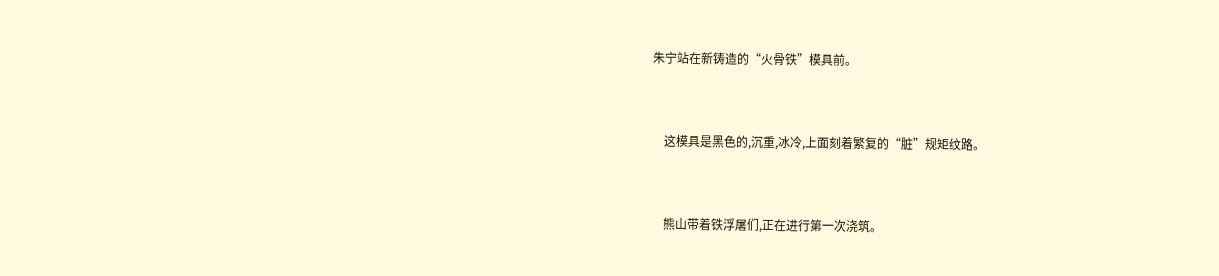朱宁站在新铸造的“火骨铁”模具前。


    这模具是黑色的,沉重,冰冷,上面刻着繁复的“脏”规矩纹路。


    熊山带着铁浮屠们,正在进行第一次浇筑。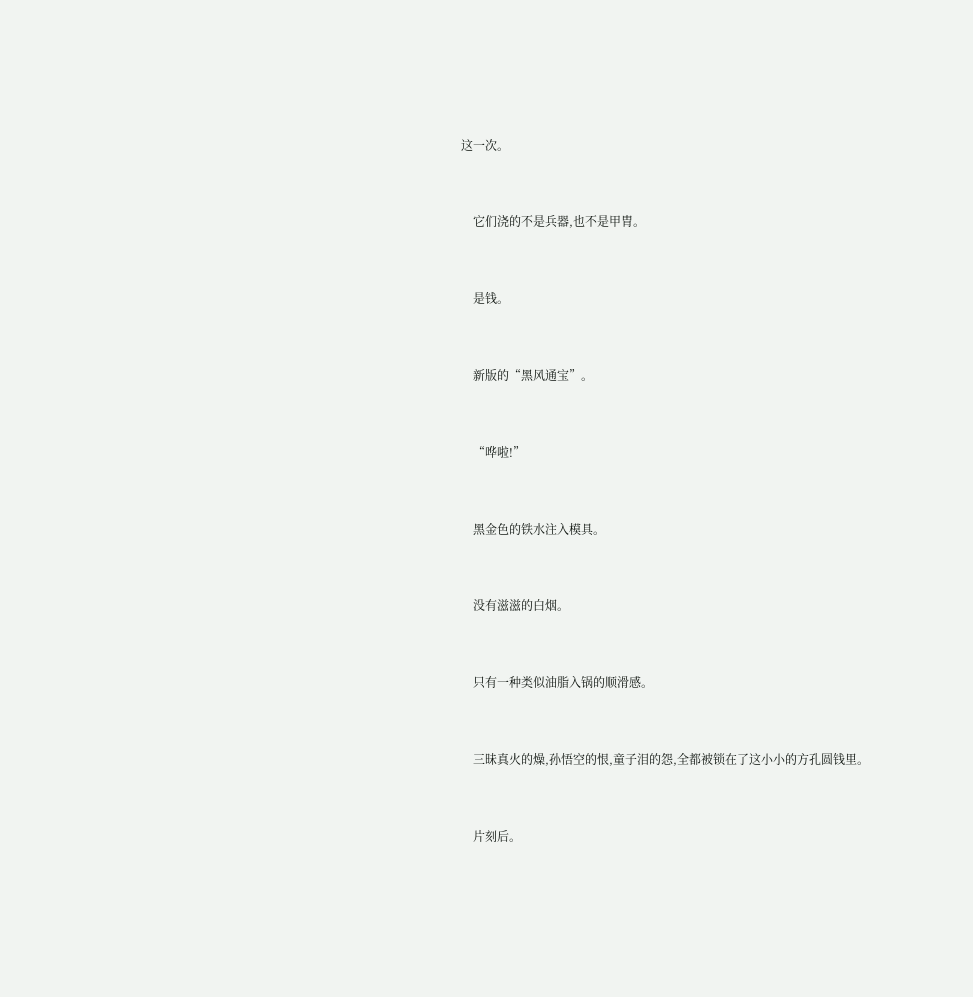这一次。


    它们浇的不是兵器,也不是甲胄。


    是钱。


    新版的“黑风通宝”。


    “哗啦!”


    黑金色的铁水注入模具。


    没有滋滋的白烟。


    只有一种类似油脂入锅的顺滑感。


    三昧真火的燥,孙悟空的恨,童子泪的怨,全都被锁在了这小小的方孔圆钱里。


    片刻后。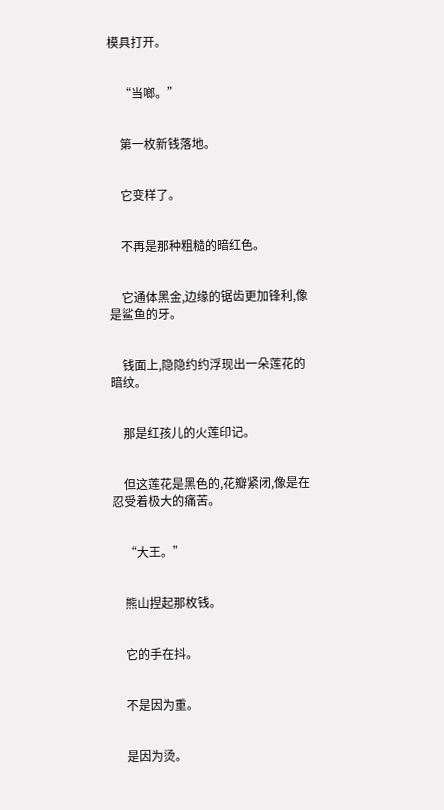模具打开。


    “当啷。”


    第一枚新钱落地。


    它变样了。


    不再是那种粗糙的暗红色。


    它通体黑金,边缘的锯齿更加锋利,像是鲨鱼的牙。


    钱面上,隐隐约约浮现出一朵莲花的暗纹。


    那是红孩儿的火莲印记。


    但这莲花是黑色的,花瓣紧闭,像是在忍受着极大的痛苦。


    “大王。”


    熊山捏起那枚钱。


    它的手在抖。


    不是因为重。


    是因为烫。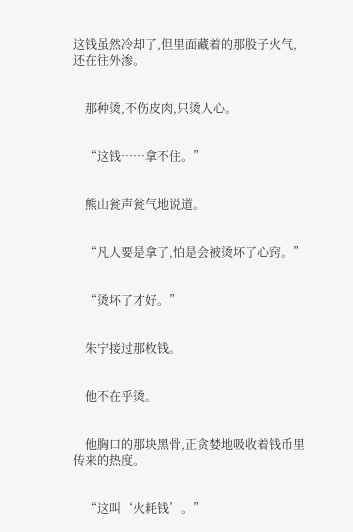这钱虽然冷却了,但里面藏着的那股子火气,还在往外渗。


    那种烫,不伤皮肉,只烫人心。


    “这钱……拿不住。”


    熊山瓮声瓮气地说道。


    “凡人要是拿了,怕是会被烫坏了心窍。”


    “烫坏了才好。”


    朱宁接过那枚钱。


    他不在乎烫。


    他胸口的那块黑骨,正贪婪地吸收着钱币里传来的热度。


    “这叫‘火耗钱’。”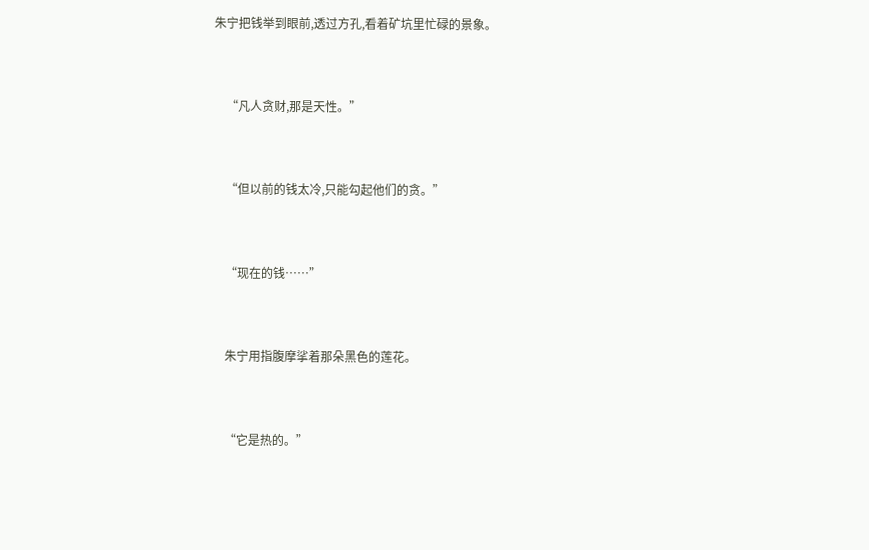朱宁把钱举到眼前,透过方孔,看着矿坑里忙碌的景象。


    “凡人贪财,那是天性。”


    “但以前的钱太冷,只能勾起他们的贪。”


    “现在的钱……”


    朱宁用指腹摩挲着那朵黑色的莲花。


    “它是热的。”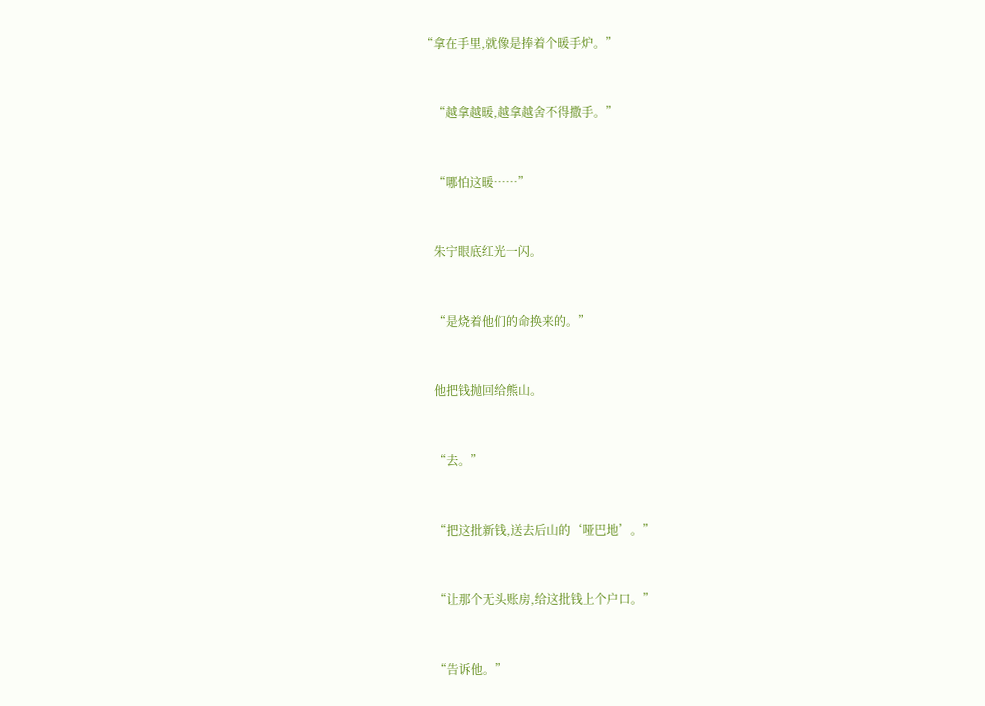“拿在手里,就像是捧着个暖手炉。”


    “越拿越暖,越拿越舍不得撒手。”


    “哪怕这暖……”


    朱宁眼底红光一闪。


    “是烧着他们的命换来的。”


    他把钱抛回给熊山。


    “去。”


    “把这批新钱,送去后山的‘哑巴地’。”


    “让那个无头账房,给这批钱上个户口。”


    “告诉他。”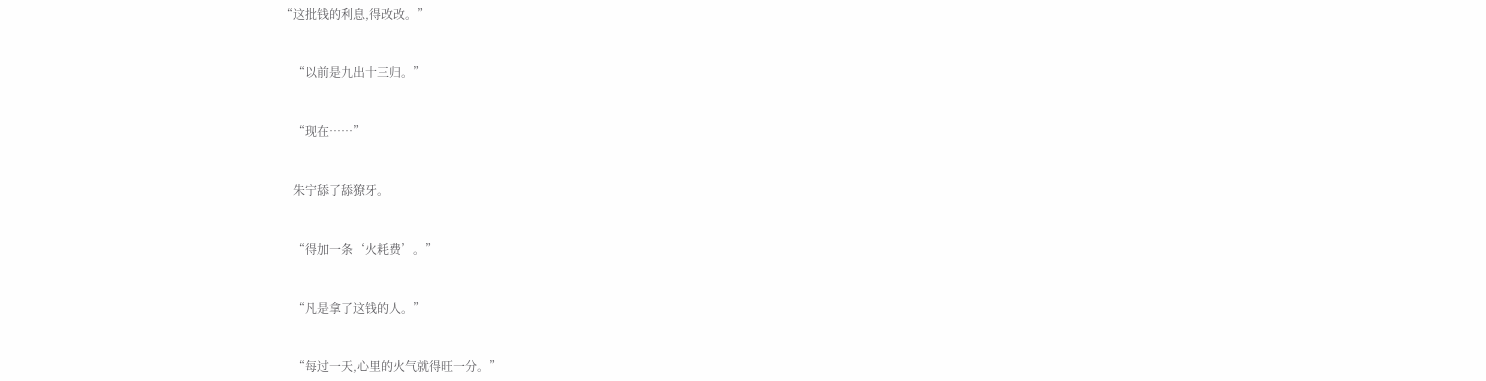“这批钱的利息,得改改。”


    “以前是九出十三归。”


    “现在……”


    朱宁舔了舔獠牙。


    “得加一条‘火耗费’。”


    “凡是拿了这钱的人。”


    “每过一天,心里的火气就得旺一分。”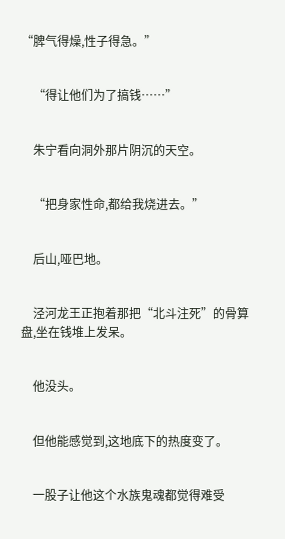“脾气得燥,性子得急。”


    “得让他们为了搞钱……”


    朱宁看向洞外那片阴沉的天空。


    “把身家性命,都给我烧进去。”


    后山,哑巴地。


    泾河龙王正抱着那把“北斗注死”的骨算盘,坐在钱堆上发呆。


    他没头。


    但他能感觉到,这地底下的热度变了。


    一股子让他这个水族鬼魂都觉得难受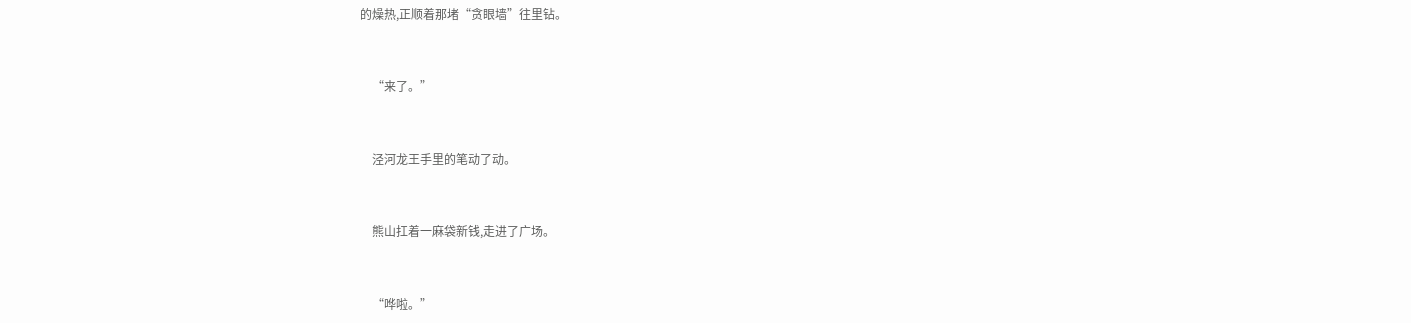的燥热,正顺着那堵“贪眼墙”往里钻。


    “来了。”


    泾河龙王手里的笔动了动。


    熊山扛着一麻袋新钱,走进了广场。


    “哗啦。”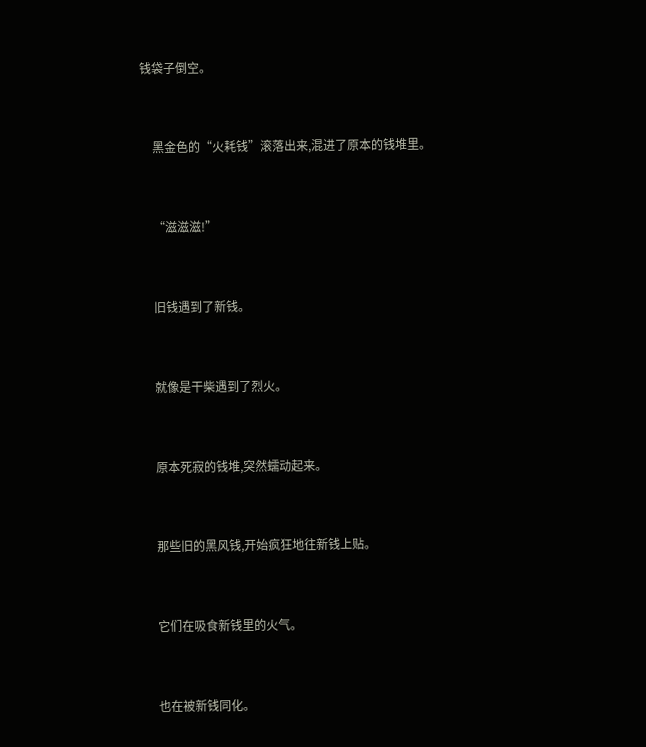钱袋子倒空。


    黑金色的“火耗钱”滚落出来,混进了原本的钱堆里。


    “滋滋滋!”


    旧钱遇到了新钱。


    就像是干柴遇到了烈火。


    原本死寂的钱堆,突然蠕动起来。


    那些旧的黑风钱,开始疯狂地往新钱上贴。


    它们在吸食新钱里的火气。


    也在被新钱同化。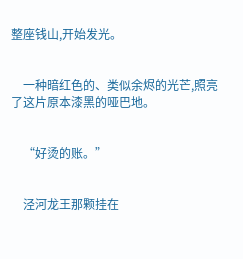整座钱山,开始发光。


    一种暗红色的、类似余烬的光芒,照亮了这片原本漆黑的哑巴地。


    “好烫的账。”


    泾河龙王那颗挂在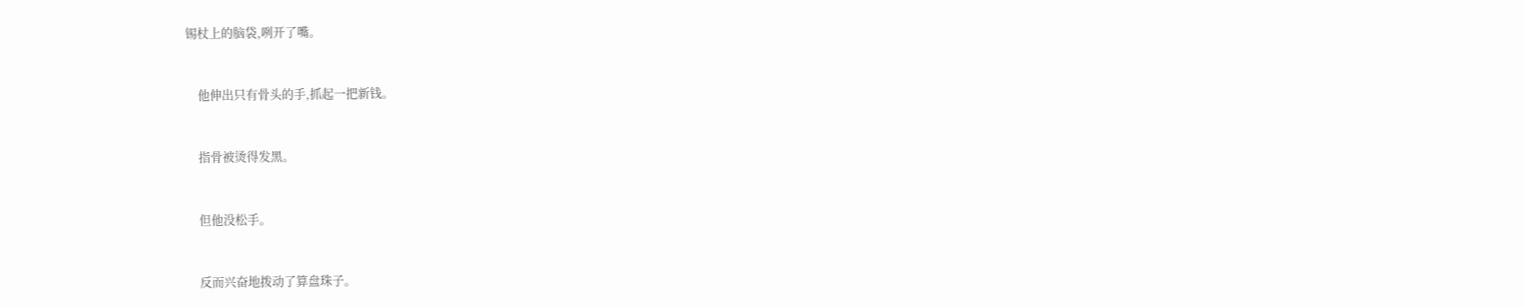锡杖上的脑袋,咧开了嘴。


    他伸出只有骨头的手,抓起一把新钱。


    指骨被烫得发黑。


    但他没松手。


    反而兴奋地拨动了算盘珠子。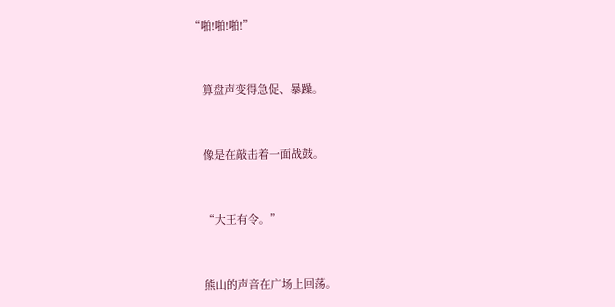“啪!啪!啪!”


    算盘声变得急促、暴躁。


    像是在敲击着一面战鼓。


    “大王有令。”


    熊山的声音在广场上回荡。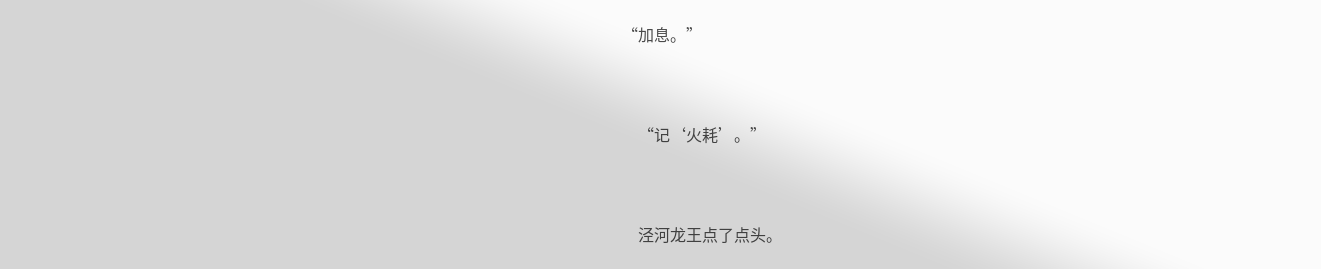“加息。”


    “记‘火耗’。”


    泾河龙王点了点头。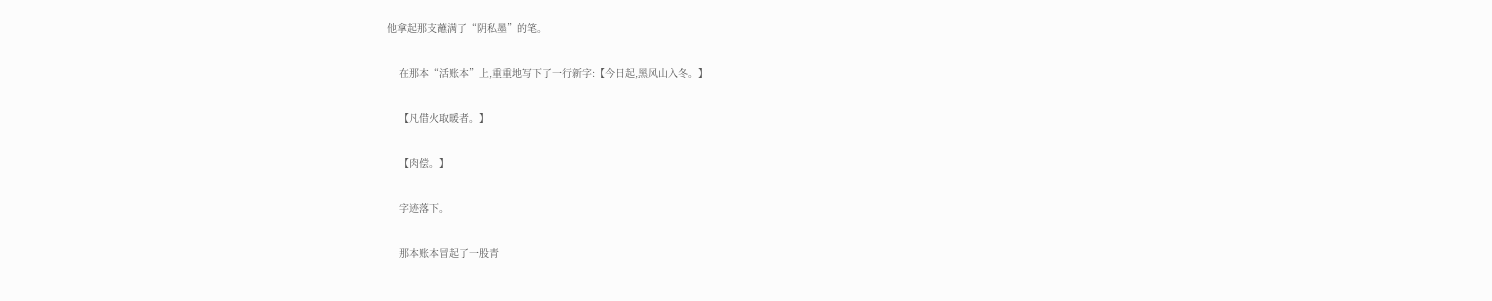他拿起那支蘸满了“阴私墨”的笔。


    在那本“活账本”上,重重地写下了一行新字:【今日起,黑风山入冬。】


    【凡借火取暖者。】


    【肉偿。】


    字迹落下。


    那本账本冒起了一股青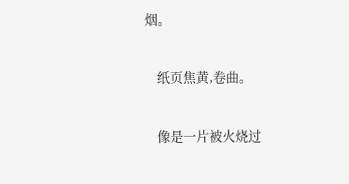烟。


    纸页焦黄,卷曲。


    像是一片被火烧过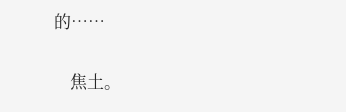的……


    焦土。